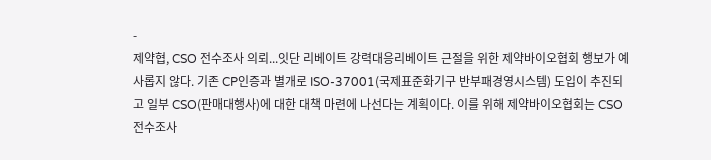-
제약협, CSO 전수조사 의뢰...잇단 리베이트 강력대응리베이트 근절을 위한 제약바이오협회 행보가 예사롭지 않다. 기존 CP인증과 별개로 ISO-37001(국제표준화기구 반부패경영시스템) 도입이 추진되고 일부 CSO(판매대행사)에 대한 대책 마련에 나선다는 계획이다. 이를 위해 제약바이오협회는 CSO 전수조사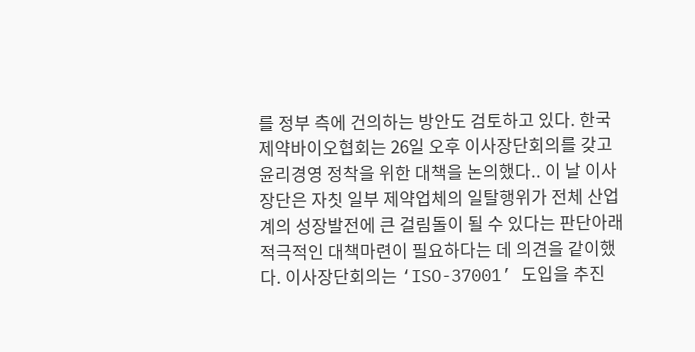를 정부 측에 건의하는 방안도 검토하고 있다. 한국제약바이오협회는 26일 오후 이사장단회의를 갖고 윤리경영 정착을 위한 대책을 논의했다.. 이 날 이사장단은 자칫 일부 제약업체의 일탈행위가 전체 산업계의 성장발전에 큰 걸림돌이 될 수 있다는 판단아래 적극적인 대책마련이 필요하다는 데 의견을 같이했다. 이사장단회의는 ‘ISO-37001’ 도입을 추진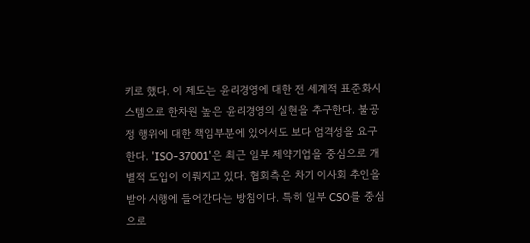키로 했다. 이 제도는 윤리경영에 대한 전 세계적 표준화시스템으로 한차원 높은 윤리경영의 실현을 추구한다. 불공정 행위에 대한 책임부분에 있어서도 보다 엄격성을 요구한다. 'ISO-37001'은 최근 일부 제약기업을 중심으로 개별적 도입이 이뤄지고 있다. 협회측은 차기 이사회 추인을 받아 시행에 들어간다는 방침이다. 특히 일부 CSO를 중심으로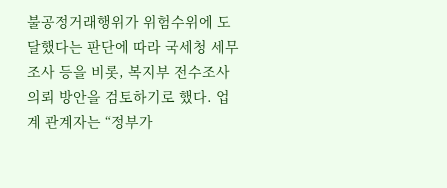불공정거래행위가 위험수위에 도달했다는 판단에 따라 국세청 세무조사 등을 비롯, 복지부 전수조사 의뢰 방안을 검토하기로 했다. 업계 관계자는 “정부가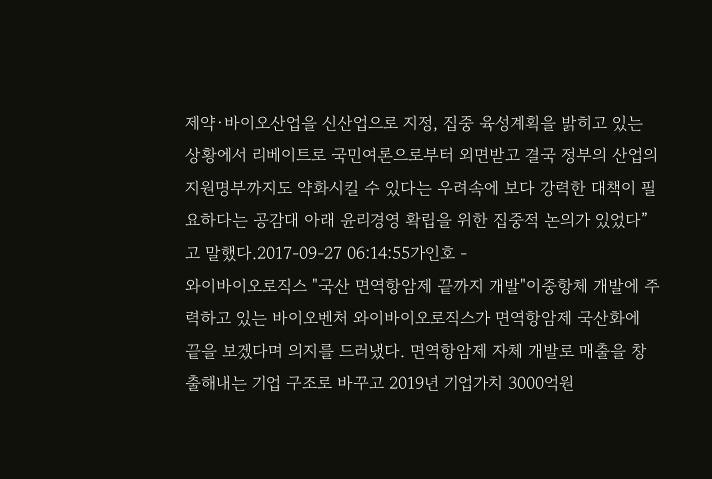제약·바이오산업을 신산업으로 지정, 집중 육성계획을 밝히고 있는 상황에서 리베이트로 국민여론으로부터 외면받고 결국 정부의 산업의 지원명부까지도 약화시킬 수 있다는 우려속에 보다 강력한 대책이 필요하다는 공감대 아래 윤리경영 확립을 위한 집중적 논의가 있었다”고 말했다.2017-09-27 06:14:55가인호 -
와이바이오로직스 "국산 면역항암제 끝까지 개발"이중항체 개발에 주력하고 있는 바이오벤처 와이바이오로직스가 면역항암제 국산화에 끝을 보겠다며 의지를 드러냈다. 면역항암제 자체 개발로 매출을 창출해내는 기업 구조로 바꾸고 2019년 기업가치 3000억원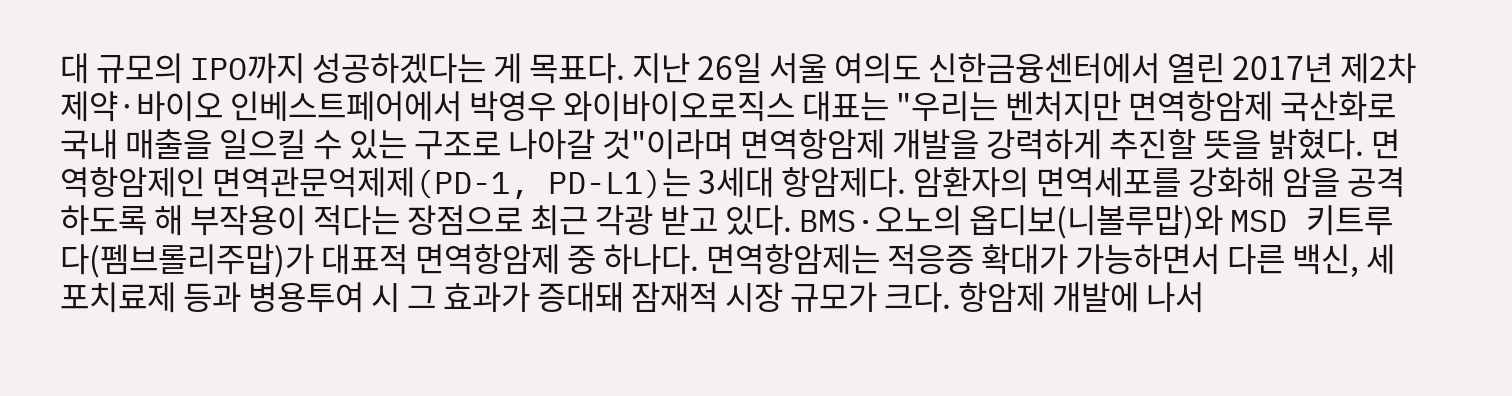대 규모의 IPO까지 성공하겠다는 게 목표다. 지난 26일 서울 여의도 신한금융센터에서 열린 2017년 제2차 제약·바이오 인베스트페어에서 박영우 와이바이오로직스 대표는 "우리는 벤처지만 면역항암제 국산화로 국내 매출을 일으킬 수 있는 구조로 나아갈 것"이라며 면역항암제 개발을 강력하게 추진할 뜻을 밝혔다. 면역항암제인 면역관문억제제(PD-1, PD-L1)는 3세대 항암제다. 암환자의 면역세포를 강화해 암을 공격하도록 해 부작용이 적다는 장점으로 최근 각광 받고 있다. BMS·오노의 옵디보(니볼루맙)와 MSD 키트루다(펨브롤리주맙)가 대표적 면역항암제 중 하나다. 면역항암제는 적응증 확대가 가능하면서 다른 백신, 세포치료제 등과 병용투여 시 그 효과가 증대돼 잠재적 시장 규모가 크다. 항암제 개발에 나서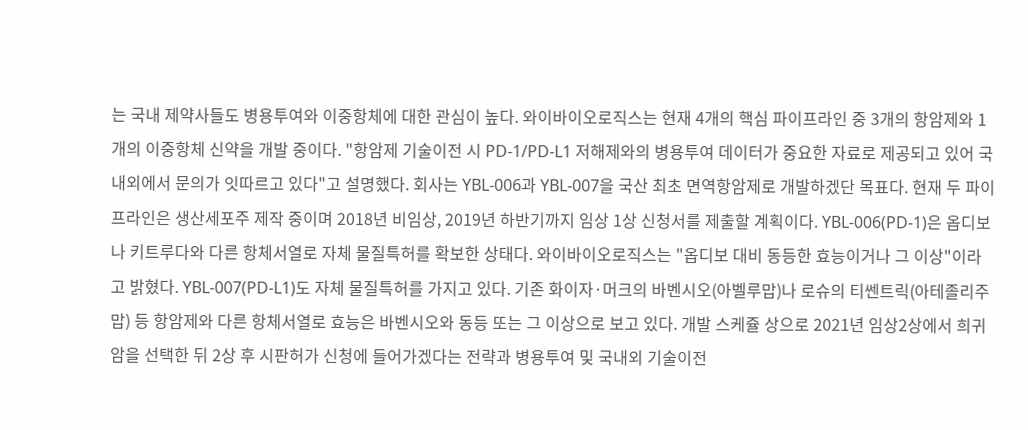는 국내 제약사들도 병용투여와 이중항체에 대한 관심이 높다. 와이바이오로직스는 현재 4개의 핵심 파이프라인 중 3개의 항암제와 1개의 이중항체 신약을 개발 중이다. "항암제 기술이전 시 PD-1/PD-L1 저해제와의 병용투여 데이터가 중요한 자료로 제공되고 있어 국내외에서 문의가 잇따르고 있다"고 설명했다. 회사는 YBL-006과 YBL-007을 국산 최초 면역항암제로 개발하겠단 목표다. 현재 두 파이프라인은 생산세포주 제작 중이며 2018년 비임상, 2019년 하반기까지 임상 1상 신청서를 제출할 계획이다. YBL-006(PD-1)은 옵디보나 키트루다와 다른 항체서열로 자체 물질특허를 확보한 상태다. 와이바이오로직스는 "옵디보 대비 동등한 효능이거나 그 이상"이라고 밝혔다. YBL-007(PD-L1)도 자체 물질특허를 가지고 있다. 기존 화이자·머크의 바벤시오(아벨루맙)나 로슈의 티쎈트릭(아테졸리주맙) 등 항암제와 다른 항체서열로 효능은 바벤시오와 동등 또는 그 이상으로 보고 있다. 개발 스케쥴 상으로 2021년 임상2상에서 희귀암을 선택한 뒤 2상 후 시판허가 신청에 들어가겠다는 전략과 병용투여 및 국내외 기술이전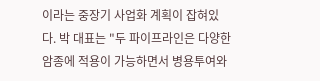이라는 중장기 사업화 계획이 잡혀있다. 박 대표는 "두 파이프라인은 다양한 암종에 적용이 가능하면서 병용투여와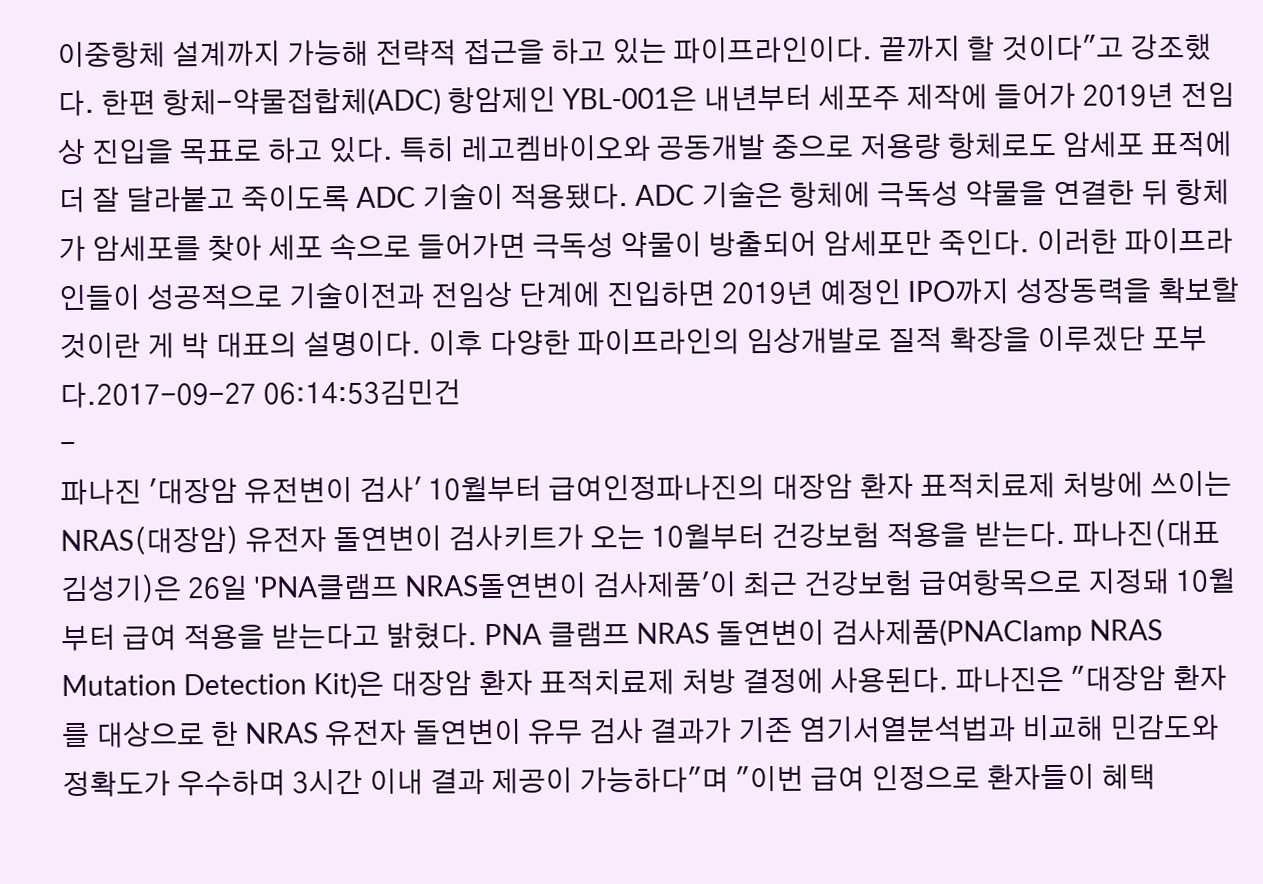이중항체 설계까지 가능해 전략적 접근을 하고 있는 파이프라인이다. 끝까지 할 것이다"고 강조했다. 한편 항체-약물접합체(ADC) 항암제인 YBL-001은 내년부터 세포주 제작에 들어가 2019년 전임상 진입을 목표로 하고 있다. 특히 레고켐바이오와 공동개발 중으로 저용량 항체로도 암세포 표적에 더 잘 달라붙고 죽이도록 ADC 기술이 적용됐다. ADC 기술은 항체에 극독성 약물을 연결한 뒤 항체가 암세포를 찾아 세포 속으로 들어가면 극독성 약물이 방출되어 암세포만 죽인다. 이러한 파이프라인들이 성공적으로 기술이전과 전임상 단계에 진입하면 2019년 예정인 IPO까지 성장동력을 확보할 것이란 게 박 대표의 설명이다. 이후 다양한 파이프라인의 임상개발로 질적 확장을 이루겠단 포부다.2017-09-27 06:14:53김민건
-
파나진 '대장암 유전변이 검사' 10월부터 급여인정파나진의 대장암 환자 표적치료제 처방에 쓰이는 NRAS(대장암) 유전자 돌연변이 검사키트가 오는 10월부터 건강보험 적용을 받는다. 파나진(대표 김성기)은 26일 'PNA클램프 NRAS돌연변이 검사제품'이 최근 건강보험 급여항목으로 지정돼 10월부터 급여 적용을 받는다고 밝혔다. PNA 클램프 NRAS 돌연변이 검사제품(PNAClamp NRAS Mutation Detection Kit)은 대장암 환자 표적치료제 처방 결정에 사용된다. 파나진은 "대장암 환자를 대상으로 한 NRAS 유전자 돌연변이 유무 검사 결과가 기존 염기서열분석법과 비교해 민감도와 정확도가 우수하며 3시간 이내 결과 제공이 가능하다"며 "이번 급여 인정으로 환자들이 혜택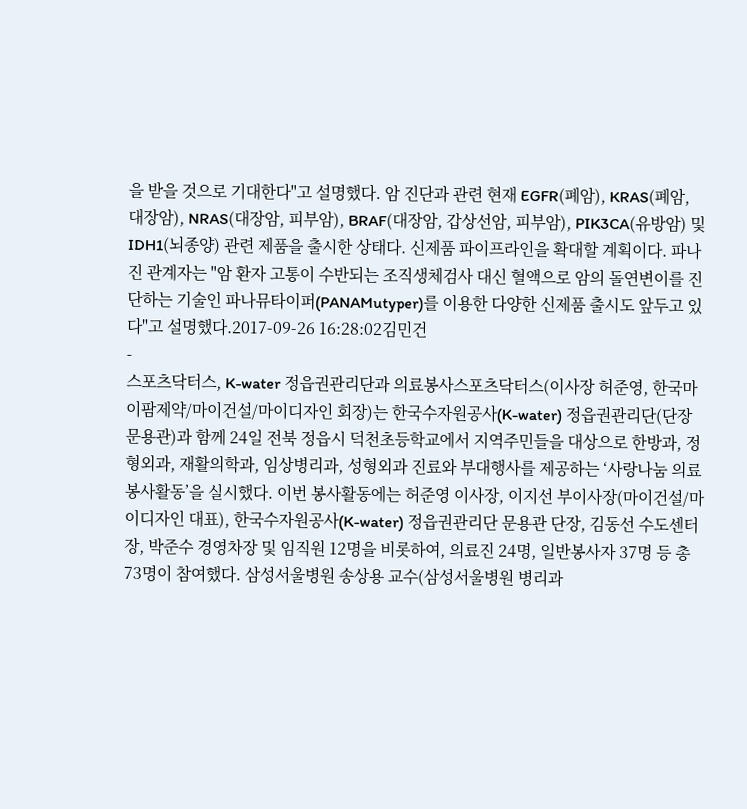을 받을 것으로 기대한다"고 설명했다. 암 진단과 관련 현재 EGFR(폐암), KRAS(폐암, 대장암), NRAS(대장암, 피부암), BRAF(대장암, 갑상선암, 피부암), PIK3CA(유방암) 및 IDH1(뇌종양) 관련 제품을 출시한 상태다. 신제품 파이프라인을 확대할 계획이다. 파나진 관계자는 "암 환자 고통이 수반되는 조직생체검사 대신 혈액으로 암의 돌연변이를 진단하는 기술인 파나뮤타이퍼(PANAMutyper)를 이용한 다양한 신제품 출시도 앞두고 있다"고 설명했다.2017-09-26 16:28:02김민건
-
스포츠닥터스, K-water 정읍권관리단과 의료봉사스포츠닥터스(이사장 허준영, 한국마이팜제약/마이건설/마이디자인 회장)는 한국수자원공사(K-water) 정읍권관리단(단장 문용관)과 함께 24일 전북 정읍시 덕천초등학교에서 지역주민들을 대상으로 한방과, 정형외과, 재활의학과, 임상병리과, 성형외과 진료와 부대행사를 제공하는 ‘사랑나눔 의료봉사활동’을 실시했다. 이번 봉사활동에는 허준영 이사장, 이지선 부이사장(마이건설/마이디자인 대표), 한국수자원공사(K-water) 정읍권관리단 문용관 단장, 김동선 수도센터장, 박준수 경영차장 및 임직원 12명을 비롯하여, 의료진 24명, 일반봉사자 37명 등 총 73명이 참여했다. 삼성서울병원 송상용 교수(삼성서울병원 병리과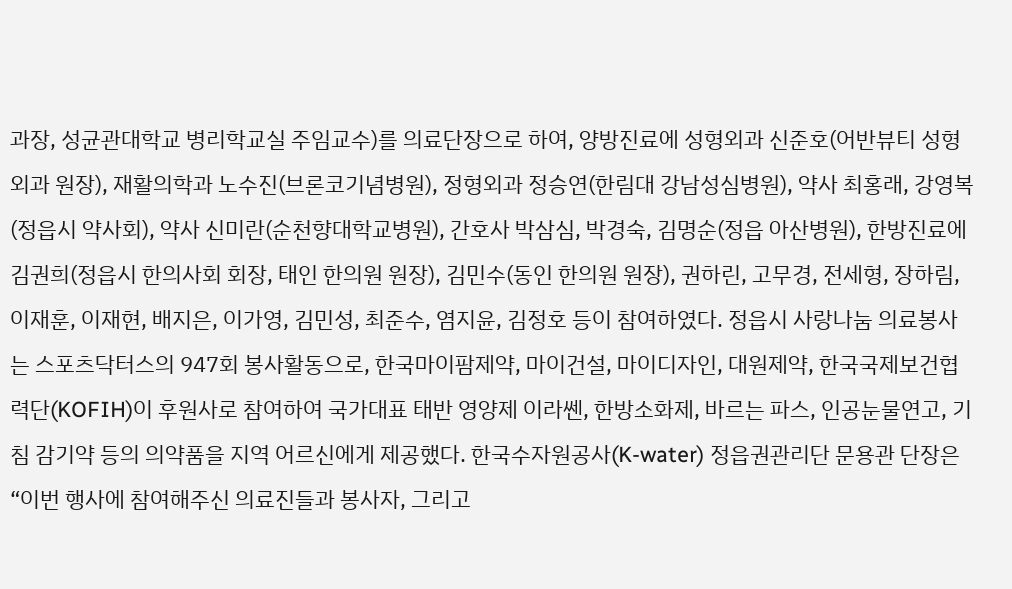과장, 성균관대학교 병리학교실 주임교수)를 의료단장으로 하여, 양방진료에 성형외과 신준호(어반뷰티 성형외과 원장), 재활의학과 노수진(브론코기념병원), 정형외과 정승연(한림대 강남성심병원), 약사 최홍래, 강영복(정읍시 약사회), 약사 신미란(순천향대학교병원), 간호사 박삼심, 박경숙, 김명순(정읍 아산병원), 한방진료에 김권희(정읍시 한의사회 회장, 태인 한의원 원장), 김민수(동인 한의원 원장), 권하린, 고무경, 전세형, 장하림, 이재훈, 이재현, 배지은, 이가영, 김민성, 최준수, 염지윤, 김정호 등이 참여하였다. 정읍시 사랑나눔 의료봉사는 스포츠닥터스의 947회 봉사활동으로, 한국마이팜제약, 마이건설, 마이디자인, 대원제약, 한국국제보건협력단(KOFIH)이 후원사로 참여하여 국가대표 태반 영양제 이라쎈, 한방소화제, 바르는 파스, 인공눈물연고, 기침 감기약 등의 의약품을 지역 어르신에게 제공했다. 한국수자원공사(K-water) 정읍권관리단 문용관 단장은 “이번 행사에 참여해주신 의료진들과 봉사자, 그리고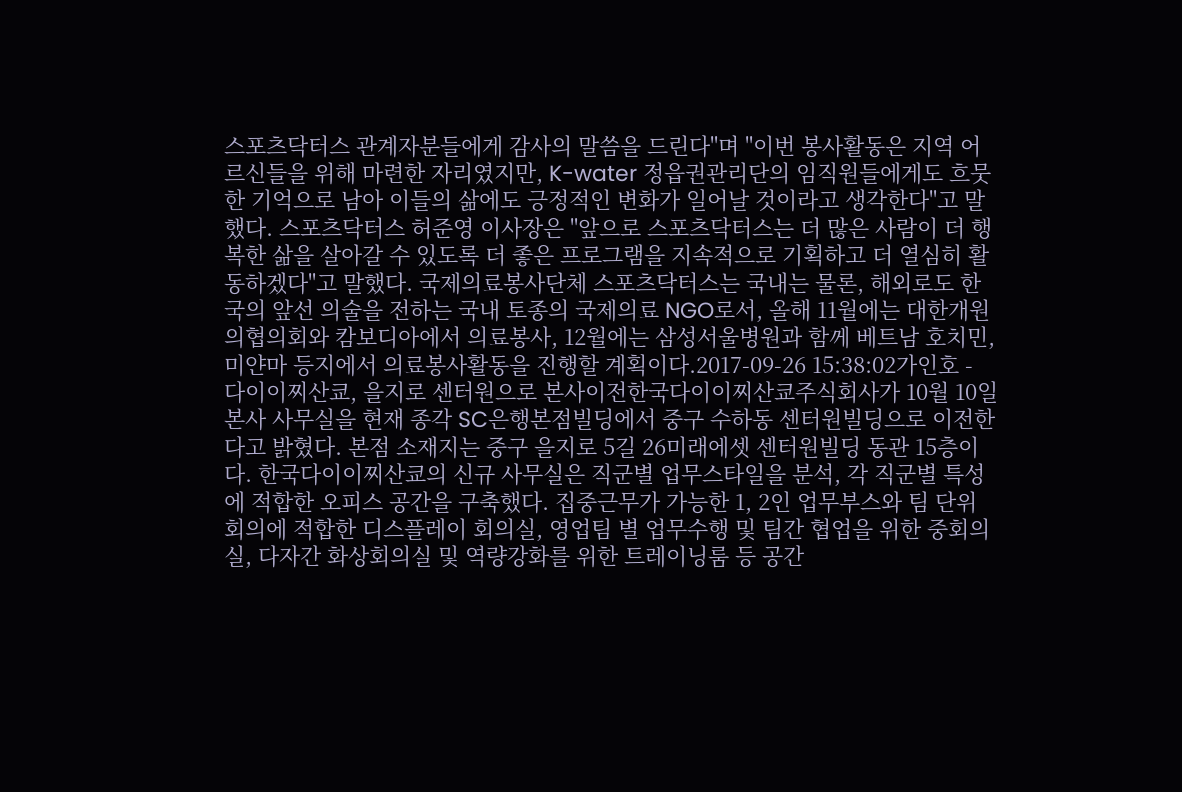스포츠닥터스 관계자분들에게 감사의 말씀을 드린다"며 "이번 봉사활동은 지역 어르신들을 위해 마련한 자리였지만, K-water 정읍권관리단의 임직원들에게도 흐뭇한 기억으로 남아 이들의 삶에도 긍정적인 변화가 일어날 것이라고 생각한다"고 말했다. 스포츠닥터스 허준영 이사장은 "앞으로 스포츠닥터스는 더 많은 사람이 더 행복한 삶을 살아갈 수 있도록 더 좋은 프로그램을 지속적으로 기획하고 더 열심히 활동하겠다"고 말했다. 국제의료봉사단체 스포츠닥터스는 국내는 물론, 해외로도 한국의 앞선 의술을 전하는 국내 토종의 국제의료 NGO로서, 올해 11월에는 대한개원의협의회와 캄보디아에서 의료봉사, 12월에는 삼성서울병원과 함께 베트남 호치민, 미얀마 등지에서 의료봉사활동을 진행할 계획이다.2017-09-26 15:38:02가인호 -
다이이찌산쿄, 을지로 센터원으로 본사이전한국다이이찌산쿄주식회사가 10월 10일 본사 사무실을 현재 종각 SC은행본점빌딩에서 중구 수하동 센터원빌딩으로 이전한다고 밝혔다. 본점 소재지는 중구 을지로 5길 26미래에셋 센터원빌딩 동관 15층이다. 한국다이이찌산쿄의 신규 사무실은 직군별 업무스타일을 분석, 각 직군별 특성에 적합한 오피스 공간을 구축했다. 집중근무가 가능한 1, 2인 업무부스와 팀 단위 회의에 적합한 디스플레이 회의실, 영업팀 별 업무수행 및 팀간 협업을 위한 중회의실, 다자간 화상회의실 및 역량강화를 위한 트레이닝룸 등 공간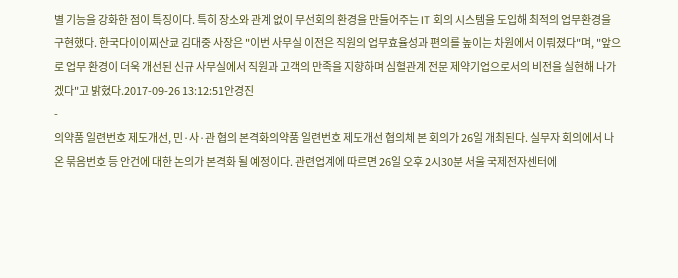별 기능을 강화한 점이 특징이다. 특히 장소와 관계 없이 무선회의 환경을 만들어주는 IT 회의 시스템을 도입해 최적의 업무환경을 구현했다. 한국다이이찌산쿄 김대중 사장은 "이번 사무실 이전은 직원의 업무효율성과 편의를 높이는 차원에서 이뤄졌다"며, "앞으로 업무 환경이 더욱 개선된 신규 사무실에서 직원과 고객의 만족을 지향하며 심혈관계 전문 제약기업으로서의 비전을 실현해 나가겠다"고 밝혔다.2017-09-26 13:12:51안경진
-
의약품 일련번호 제도개선, 민·사·관 협의 본격화의약품 일련번호 제도개선 협의체 본 회의가 26일 개최된다. 실무자 회의에서 나온 묶음번호 등 안건에 대한 논의가 본격화 될 예정이다. 관련업계에 따르면 26일 오후 2시30분 서울 국제전자센터에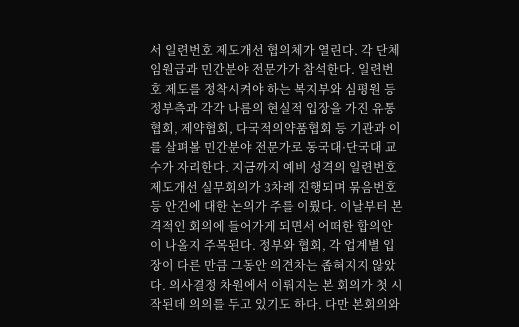서 일련번호 제도개선 협의체가 열린다. 각 단체 임원급과 민간분야 전문가가 참석한다. 일련번호 제도를 정착시켜야 하는 복지부와 심평원 등 정부측과 각각 나름의 현실적 입장을 가진 유통협회, 제약협회, 다국적의약품협회 등 기관과 이를 살펴볼 민간분야 전문가로 동국대·단국대 교수가 자리한다. 지금까지 예비 성격의 일련번호 제도개선 실무회의가 3차례 진행되며 묶음번호 등 안건에 대한 논의가 주를 이뤘다. 이날부터 본격적인 회의에 들어가게 되면서 어떠한 합의안이 나올지 주목된다. 정부와 협회, 각 업계별 입장이 다른 만큼 그동안 의견차는 좁혀지지 않았다. 의사결정 차원에서 이뤄지는 본 회의가 첫 시작된데 의의를 두고 있기도 하다. 다만 본회의와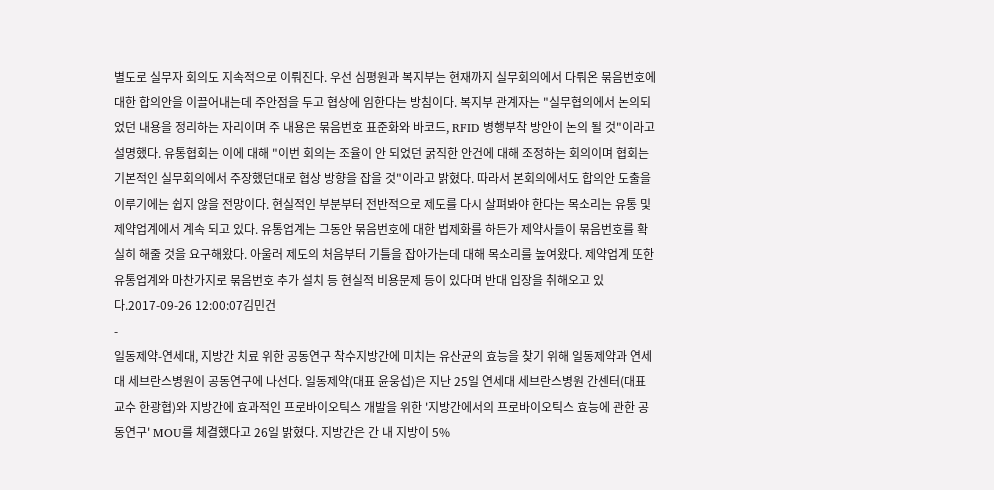별도로 실무자 회의도 지속적으로 이뤄진다. 우선 심평원과 복지부는 현재까지 실무회의에서 다뤄온 묶음번호에 대한 합의안을 이끌어내는데 주안점을 두고 협상에 임한다는 방침이다. 복지부 관계자는 "실무협의에서 논의되었던 내용을 정리하는 자리이며 주 내용은 묶음번호 표준화와 바코드, RFID 병행부착 방안이 논의 될 것"이라고 설명했다. 유통협회는 이에 대해 "이번 회의는 조율이 안 되었던 굵직한 안건에 대해 조정하는 회의이며 협회는 기본적인 실무회의에서 주장했던대로 협상 방향을 잡을 것"이라고 밝혔다. 따라서 본회의에서도 합의안 도출을 이루기에는 쉽지 않을 전망이다. 현실적인 부분부터 전반적으로 제도를 다시 살펴봐야 한다는 목소리는 유통 및 제약업계에서 계속 되고 있다. 유통업계는 그동안 묶음번호에 대한 법제화를 하든가 제약사들이 묶음번호를 확실히 해줄 것을 요구해왔다. 아울러 제도의 처음부터 기틀을 잡아가는데 대해 목소리를 높여왔다. 제약업계 또한 유통업계와 마찬가지로 묶음번호 추가 설치 등 현실적 비용문제 등이 있다며 반대 입장을 취해오고 있다.2017-09-26 12:00:07김민건
-
일동제약-연세대, 지방간 치료 위한 공동연구 착수지방간에 미치는 유산균의 효능을 찾기 위해 일동제약과 연세대 세브란스병원이 공동연구에 나선다. 일동제약(대표 윤웅섭)은 지난 25일 연세대 세브란스병원 간센터(대표교수 한광협)와 지방간에 효과적인 프로바이오틱스 개발을 위한 '지방간에서의 프로바이오틱스 효능에 관한 공동연구' MOU를 체결했다고 26일 밝혔다. 지방간은 간 내 지방이 5%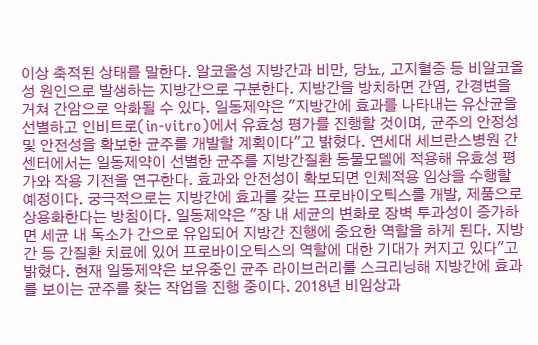이상 축적된 상태를 말한다. 알코올성 지방간과 비만, 당뇨, 고지혈증 등 비알코올성 원인으로 발생하는 지방간으로 구분한다. 지방간을 방치하면 간염, 간경변을 거쳐 간암으로 악화될 수 있다. 일동제약은 "지방간에 효과를 나타내는 유산균을 선별하고 인비트로(in-vitro)에서 유효성 평가를 진행할 것이며, 균주의 안정성 및 안전성을 확보한 균주를 개발할 계획이다"고 밝혔다. 연세대 세브란스병원 간센터에서는 일동제약이 선별한 균주를 지방간질환 동물모델에 적용해 유효성 평가와 작용 기전을 연구한다. 효과와 안전성이 확보되면 인체적용 임상을 수행할 예정이다. 궁극적으로는 지방간에 효과를 갖는 프로바이오틱스를 개발, 제품으로 상용화한다는 방침이다. 일동제약은 "장 내 세균의 변화로 장벽 투과성이 증가하면 세균 내 독소가 간으로 유입되어 지방간 진행에 중요한 역할을 하게 된다. 지방간 등 간질환 치료에 있어 프로바이오틱스의 역할에 대한 기대가 커지고 있다"고 밝혔다. 현재 일동제약은 보유중인 균주 라이브러리를 스크리닝해 지방간에 효과를 보이는 균주를 찾는 작업을 진행 중이다. 2018년 비임상과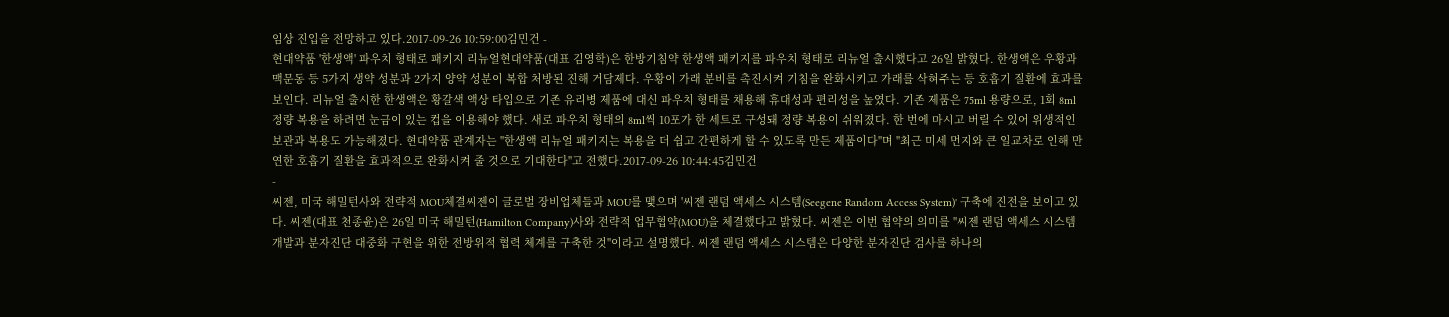임상 진입을 전망하고 있다.2017-09-26 10:59:00김민건 -
현대약품 '한생액' 파우치 형태로 패키지 리뉴얼현대약품(대표 김영학)은 한방기침약 한생액 패키지를 파우치 형태로 리뉴얼 출시했다고 26일 밝혔다. 한생액은 우황과 맥문동 등 5가지 생약 성분과 2가지 양약 성분이 복합 처방된 진해 거담제다. 우황이 가래 분비를 촉진시켜 기침을 완화시키고 가래를 삭혀주는 등 호흡기 질환에 효과를 보인다. 리뉴얼 출시한 한생액은 황갈색 액상 타입으로 기존 유리병 제품에 대신 파우치 형태를 채용해 휴대성과 편리성을 높였다. 기존 제품은 75ml 용량으로, 1회 8ml 정량 복용을 하려면 눈금이 있는 컵을 이용해야 했다. 새로 파우치 형태의 8ml씩 10포가 한 세트로 구성돼 정량 복용이 쉬워졌다. 한 번에 마시고 버릴 수 있어 위생적인 보관과 복용도 가능해졌다. 현대약품 관계자는 "한생액 리뉴얼 패키지는 복용을 더 쉽고 간편하게 할 수 있도록 만든 제품이다"며 "최근 미세 먼지와 큰 일교차로 인해 만연한 호흡기 질환을 효과적으로 완화시켜 줄 것으로 기대한다"고 전했다.2017-09-26 10:44:45김민건
-
씨젠, 미국 해밀턴사와 전략적 MOU체결씨젠이 글로벌 장비업체들과 MOU를 맺으며 '씨젠 랜덤 액세스 시스템(Seegene Random Access System)' 구축에 진전을 보이고 있다. 씨젠(대표 천종윤)은 26일 미국 해밀턴(Hamilton Company)사와 전략적 업무협약(MOU)을 체결했다고 밝혔다. 씨젠은 이번 협약의 의미를 "씨젠 랜덤 액세스 시스템 개발과 분자진단 대중화 구현을 위한 전방위적 협력 체계를 구축한 것"이라고 설명했다. 씨젠 랜덤 액세스 시스템은 다양한 분자진단 검사를 하나의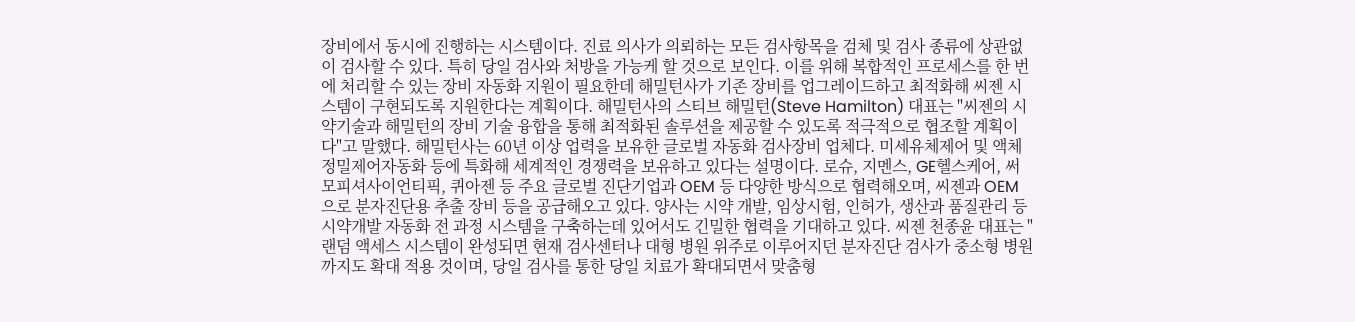장비에서 동시에 진행하는 시스템이다. 진료 의사가 의뢰하는 모든 검사항목을 검체 및 검사 종류에 상관없이 검사할 수 있다. 특히 당일 검사와 처방을 가능케 할 것으로 보인다. 이를 위해 복합적인 프로세스를 한 번에 처리할 수 있는 장비 자동화 지원이 필요한데 해밀턴사가 기존 장비를 업그레이드하고 최적화해 씨젠 시스템이 구현되도록 지원한다는 계획이다. 해밀턴사의 스티브 해밀턴(Steve Hamilton) 대표는 "씨젠의 시약기술과 해밀턴의 장비 기술 융합을 통해 최적화된 솔루션을 제공할 수 있도록 적극적으로 협조할 계획이다"고 말했다. 해밀턴사는 60년 이상 업력을 보유한 글로벌 자동화 검사장비 업체다. 미세유체제어 및 액체정밀제어자동화 등에 특화해 세계적인 경쟁력을 보유하고 있다는 설명이다. 로슈, 지멘스, GE헬스케어, 써모피셔사이언티픽, 퀴아젠 등 주요 글로벌 진단기업과 OEM 등 다양한 방식으로 협력해오며, 씨젠과 OEM으로 분자진단용 추출 장비 등을 공급해오고 있다. 양사는 시약 개발, 임상시험, 인허가, 생산과 품질관리 등 시약개발 자동화 전 과정 시스템을 구축하는데 있어서도 긴밀한 협력을 기대하고 있다. 씨젠 천종윤 대표는 "랜덤 액세스 시스템이 완성되면 현재 검사센터나 대형 병원 위주로 이루어지던 분자진단 검사가 중소형 병원까지도 확대 적용 것이며, 당일 검사를 통한 당일 치료가 확대되면서 맞춤형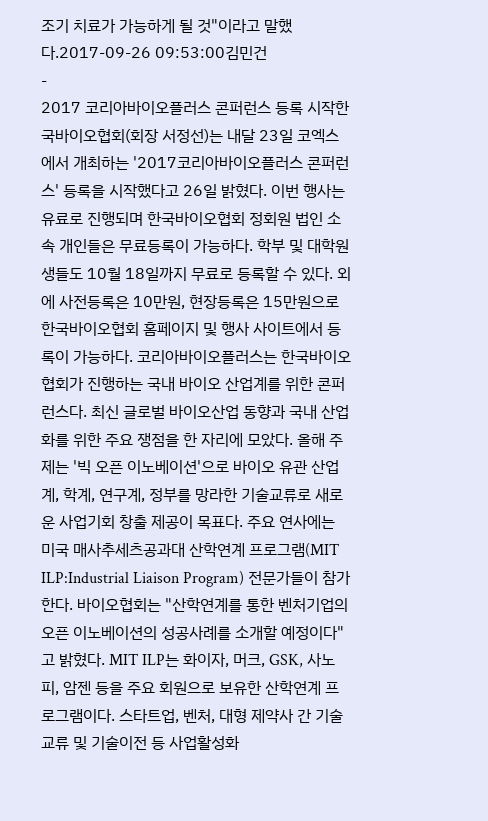조기 치료가 가능하게 될 것"이라고 말했다.2017-09-26 09:53:00김민건
-
2017 코리아바이오플러스 콘퍼런스 등록 시작한국바이오협회(회장 서정선)는 내달 23일 코엑스에서 개최하는 '2017코리아바이오플러스 콘퍼런스' 등록을 시작했다고 26일 밝혔다. 이번 행사는 유료로 진행되며 한국바이오협회 정회원 법인 소속 개인들은 무료등록이 가능하다. 학부 및 대학원생들도 10월 18일까지 무료로 등록할 수 있다. 외에 사전등록은 10만원, 현장등록은 15만원으로 한국바이오협회 홈페이지 및 행사 사이트에서 등록이 가능하다. 코리아바이오플러스는 한국바이오협회가 진행하는 국내 바이오 산업계를 위한 콘퍼런스다. 최신 글로벌 바이오산업 동향과 국내 산업화를 위한 주요 쟁점을 한 자리에 모았다. 올해 주제는 '빅 오픈 이노베이션'으로 바이오 유관 산업계, 학계, 연구계, 정부를 망라한 기술교류로 새로운 사업기회 창출 제공이 목표다. 주요 연사에는 미국 매사추세츠공과대 산학연계 프로그램(MIT ILP:Industrial Liaison Program) 전문가들이 참가한다. 바이오협회는 "산학연계를 통한 벤처기업의 오픈 이노베이션의 성공사례를 소개할 예정이다"고 밝혔다. MIT ILP는 화이자, 머크, GSK, 사노피, 암젠 등을 주요 회원으로 보유한 산학연계 프로그램이다. 스타트업, 벤처, 대형 제약사 간 기술교류 및 기술이전 등 사업활성화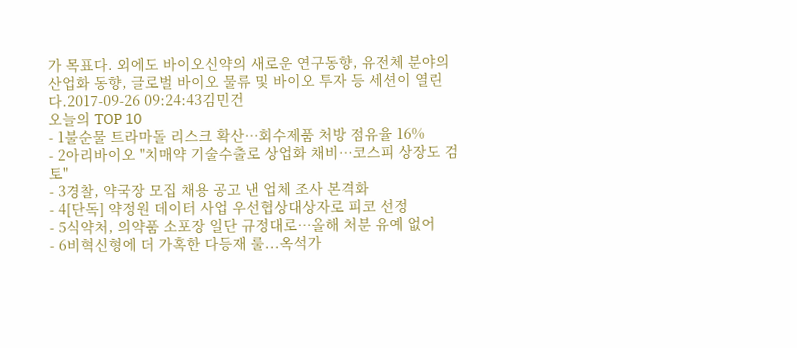가 목표다. 외에도 바이오신약의 새로운 연구동향, 유전체 분야의 산업화 동향, 글로벌 바이오 물류 및 바이오 투자 등 세션이 열린다.2017-09-26 09:24:43김민건
오늘의 TOP 10
- 1불순물 트라마돌 리스크 확산…회수제품 처방 점유율 16%
- 2아리바이오 "치매약 기술수출로 상업화 채비…코스피 상장도 검토"
- 3경찰, 약국장 모집 채용 공고 낸 업체 조사 본격화
- 4[단독] 약정원 데이터 사업 우선협상대상자로 피코 선정
- 5식약처, 의약품 소포장 일단 규정대로…올해 처분 유예 없어
- 6비혁신형에 더 가혹한 다등재 룰...옥석가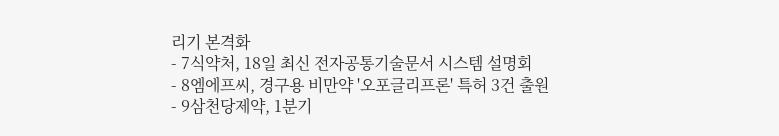리기 본격화
- 7식약처, 18일 최신 전자공통기술문서 시스템 설명회
- 8엠에프씨, 경구용 비만약 '오포글리프론' 특허 3건 출원
- 9삼천당제약, 1분기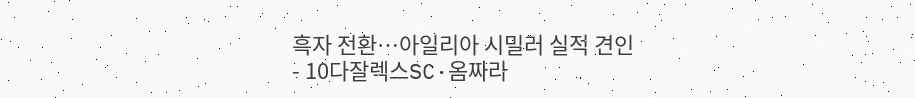흑자 전환…아일리아 시밀러 실적 견인
- 10다잘렉스SC·옴짜라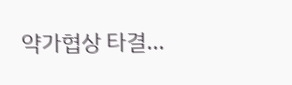약가협상 타결...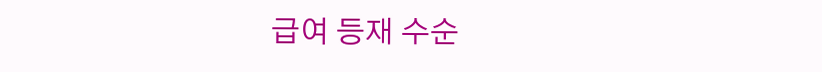급여 등재 수순